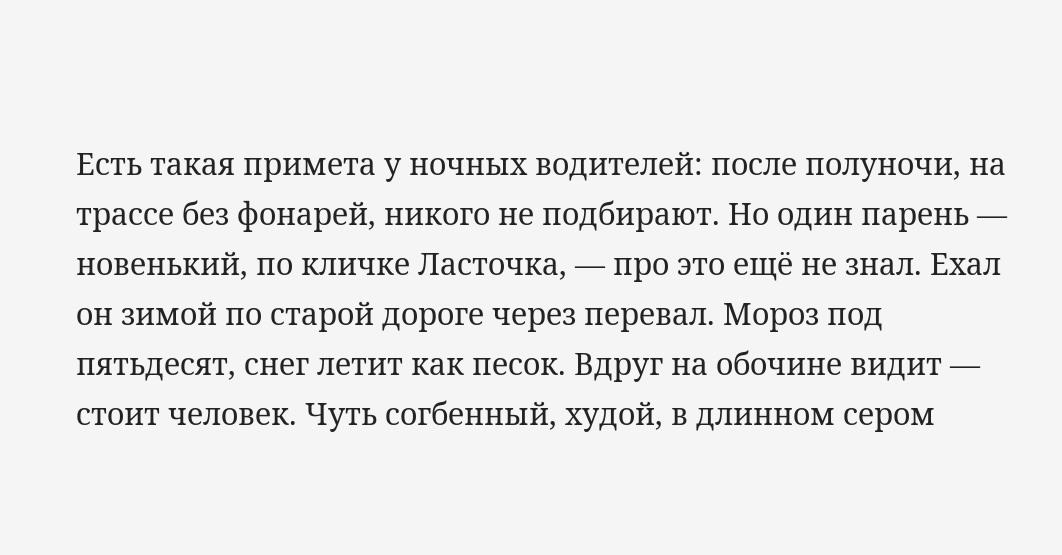Есть такая примета у ночных водителей: после полуночи, на трассе без фонарей, никого не подбирают. Но один парень — новенький, по кличке Ласточка, — про это ещё не знал. Ехал он зимой по старой дороге через перевал. Мороз под пятьдесят, снег летит как песок. Вдруг на обочине видит — стоит человек. Чуть согбенный, худой, в длинном сером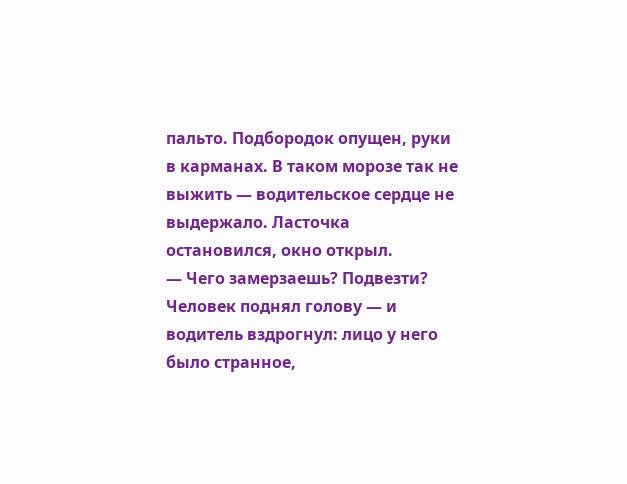пальто. Подбородок опущен, руки в карманах. В таком морозе так не выжить — водительское сердце не выдержало. Ласточка остановился, окно открыл.
— Чего замерзаешь? Подвезти? Человек поднял голову — и водитель вздрогнул: лицо у него было странное,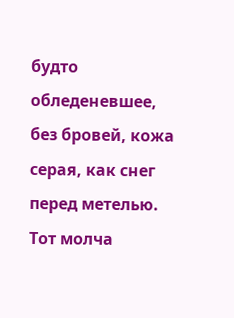будто обледеневшее, без бровей, кожа серая, как снег перед метелью. Тот молча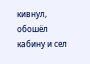кивнул, обошёл кабину и сел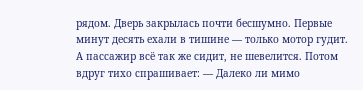рядом. Дверь закрылась почти бесшумно. Первые минут десять ехали в тишине — только мотор гудит. А пассажир всё так же сидит, не шевелится. Потом вдруг тихо спрашивает: — Далеко ли мимо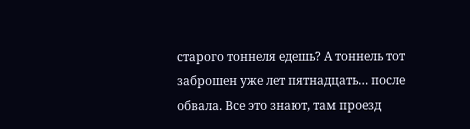старого тоннеля едешь? А тоннель тот заброшен уже лет пятнадцать… после обвала. Все это знают, там проезд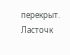перекрыт. Ласточк